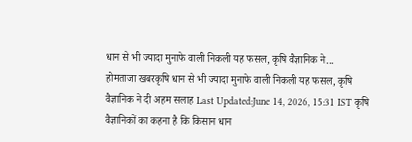धान से भी ज्यादा मुनाफे वाली निकली यह फसल, कृषि वैज्ञानिक ने...
होमताजा खबरकृषि धान से भी ज्यादा मुनाफे वाली निकली यह फसल, कृषि वैज्ञानिक ने दी अहम सलाह Last Updated:June 14, 2026, 15:31 IST कृषि वैज्ञानिकों का कहना है कि किसान धान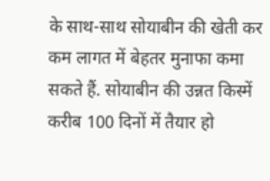के साथ-साथ सोयाबीन की खेती कर कम लागत में बेहतर मुनाफा कमा सकते हैं. सोयाबीन की उन्नत किस्में करीब 100 दिनों में तैयार हो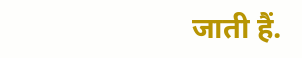जाती हैं.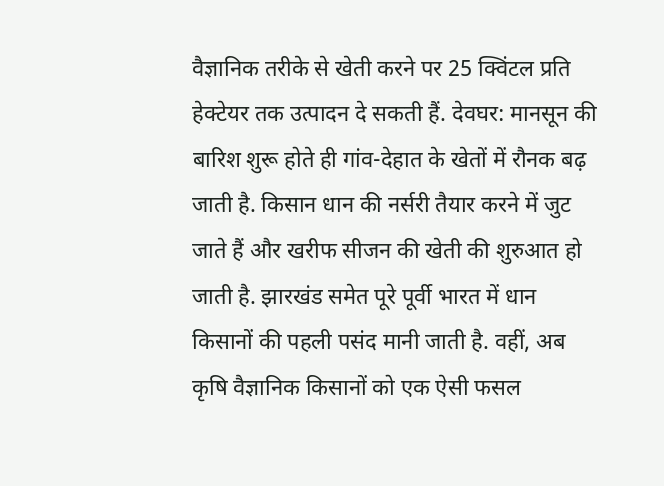वैज्ञानिक तरीके से खेती करने पर 25 क्विंटल प्रति हेक्टेयर तक उत्पादन दे सकती हैं. देवघर: मानसून की बारिश शुरू होते ही गांव-देहात के खेतों में रौनक बढ़ जाती है. किसान धान की नर्सरी तैयार करने में जुट जाते हैं और खरीफ सीजन की खेती की शुरुआत हो जाती है. झारखंड समेत पूरे पूर्वी भारत में धान किसानों की पहली पसंद मानी जाती है. वहीं, अब कृषि वैज्ञानिक किसानों को एक ऐसी फसल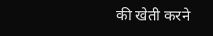की खेती करने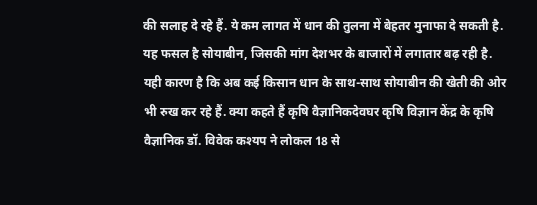की सलाह दे रहे हैं. ये कम लागत में धान की तुलना में बेहतर मुनाफा दे सकती है. यह फसल है सोयाबीन, जिसकी मांग देशभर के बाजारों में लगातार बढ़ रही है. यही कारण है कि अब कई किसान धान के साथ-साथ सोयाबीन की खेती की ओर भी रुख कर रहे हैं. क्या कहते हैं कृषि वैज्ञानिकदेवघर कृषि विज्ञान केंद्र के कृषि वैज्ञानिक डॉ. विवेक कश्यप ने लोकल 18 से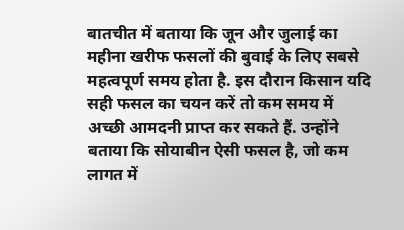बातचीत में बताया कि जून और जुलाई का महीना खरीफ फसलों की बुवाई के लिए सबसे महत्वपूर्ण समय होता है. इस दौरान किसान यदि सही फसल का चयन करें तो कम समय में अच्छी आमदनी प्राप्त कर सकते हैं. उन्होंने बताया कि सोयाबीन ऐसी फसल है, जो कम लागत में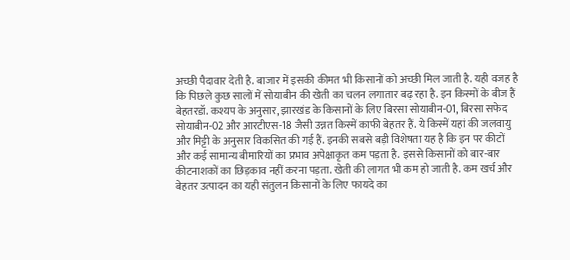अच्छी पैदावार देती है. बाजार में इसकी कीमत भी किसानों को अच्छी मिल जाती है. यही वजह है कि पिछले कुछ सालों में सोयाबीन की खेती का चलन लगातार बढ़ रहा है. इन किस्मों के बीज हैं बेहतरडॉ. कश्यप के अनुसार, झारखंड के किसानों के लिए बिरसा सोयाबीन-01, बिरसा सफेद सोयाबीन-02 और आरटीएस-18 जैसी उन्नत किस्में काफी बेहतर हैं. ये किस्में यहां की जलवायु और मिट्टी के अनुसार विकसित की गई हैं. इनकी सबसे बड़ी विशेषता यह है कि इन पर कीटों और कई सामान्य बीमारियों का प्रभाव अपेक्षाकृत कम पड़ता है. इससे किसानों को बार-बार कीटनाशकों का छिड़काव नहीं करना पड़ता. खेती की लागत भी कम हो जाती है. कम खर्च और बेहतर उत्पादन का यही संतुलन किसानों के लिए फायदे का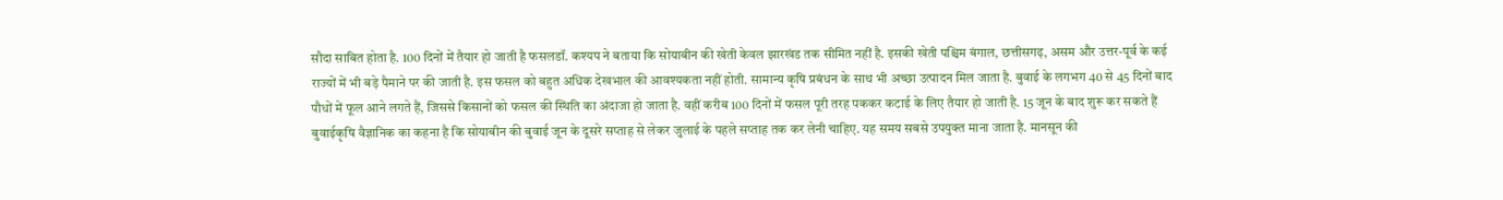सौदा साबित होता है. 100 दिनों में तैयार हो जाती है फसलडॉ. कश्यप ने बताया कि सोयाबीन की खेती केवल झारखंड तक सीमित नहीं है. इसकी खेती पश्चिम बंगाल, छत्तीसगढ़, असम और उत्तर-पूर्व के कई राज्यों में भी बड़े पैमाने पर की जाती है. इस फसल को बहुत अधिक देखभाल की आवश्यकता नहीं होती. सामान्य कृषि प्रबंधन के साथ भी अच्छा उत्पादन मिल जाता है. बुवाई के लगभग 40 से 45 दिनों बाद पौधों में फूल आने लगते हैं, जिससे किसानों को फसल की स्थिति का अंदाजा हो जाता है. वहीं करीब 100 दिनों में फसल पूरी तरह पककर कटाई के लिए तैयार हो जाती है. 15 जून के बाद शुरू कर सकते हैं बुवाईकृषि वैज्ञानिक का कहना है कि सोयाबीन की बुवाई जून के दूसरे सप्ताह से लेकर जुलाई के पहले सप्ताह तक कर लेनी चाहिए. यह समय सबसे उपयुक्त माना जाता है. मानसून की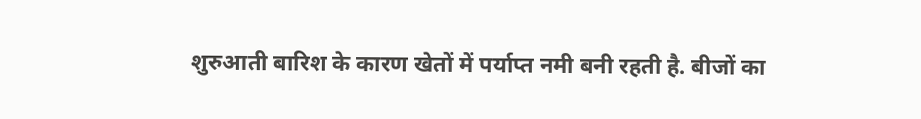शुरुआती बारिश के कारण खेतों में पर्याप्त नमी बनी रहती है. बीजों का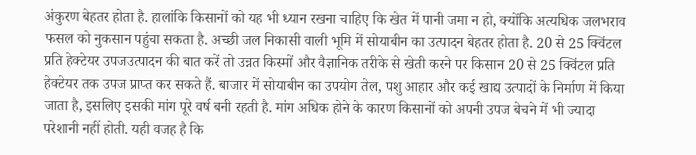अंकुरण बेहतर होता है. हालांकि किसानों को यह भी ध्यान रखना चाहिए कि खेत में पानी जमा न हो, क्योंकि अत्यधिक जलभराव फसल को नुकसान पहुंचा सकता है. अच्छी जल निकासी वाली भूमि में सोयाबीन का उत्पादन बेहतर होता है. 20 से 25 क्विंटल प्रति हेक्टेयर उपजउत्पादन की बात करें तो उन्नत किस्मों और वैज्ञानिक तरीके से खेती करने पर किसान 20 से 25 क्विंटल प्रति हेक्टेयर तक उपज प्राप्त कर सकते हैं. बाजार में सोयाबीन का उपयोग तेल, पशु आहार और कई खाद्य उत्पादों के निर्माण में किया जाता है, इसलिए इसकी मांग पूरे वर्ष बनी रहती है. मांग अधिक होने के कारण किसानों को अपनी उपज बेचने में भी ज्यादा परेशानी नहीं होती. यही वजह है कि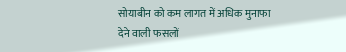सोयाबीन को कम लागत में अधिक मुनाफा देने वाली फसलों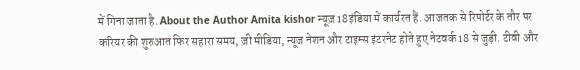में गिना जाता है. About the Author Amita kishor न्यूज़18इंडिया में कार्यरत हैं. आजतक से रिपोर्टर के तौर पर करियर की शुरुआत फिर सहारा समय, ज़ी मीडिया, न्यूज नेशन और टाइम्स इंटरनेट होते हुए नेटवर्क 18 से जुड़ी. टीवी और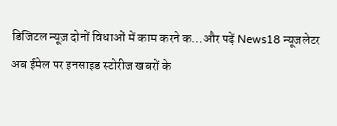डिजिटल न्यूज़ दोनों विधाओं में काम करने क…और पढ़ें News18 न्यूजलेटर अब ईमेल पर इनसाइड स्टोरीज खबरों के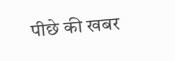पीछे की खबर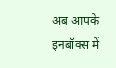अब आपके इनबॉक्स में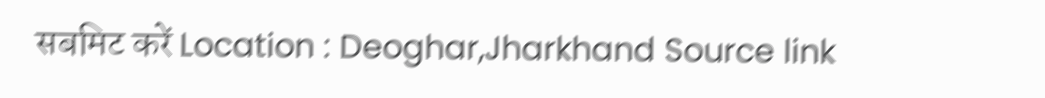सबमिट करें Location : Deoghar,Jharkhand Source link